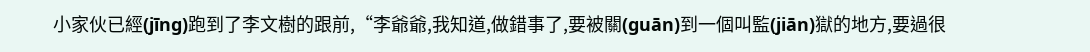小家伙已經(jīng)跑到了李文樹的跟前,“李爺爺,我知道,做錯事了,要被關(guān)到一個叫監(jiān)獄的地方,要過很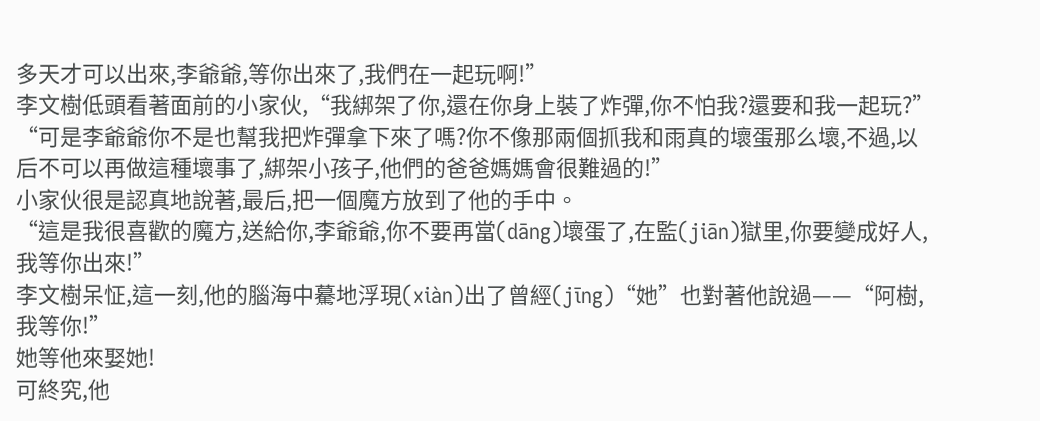多天才可以出來,李爺爺,等你出來了,我們在一起玩啊!”
李文樹低頭看著面前的小家伙,“我綁架了你,還在你身上裝了炸彈,你不怕我?還要和我一起玩?”
“可是李爺爺你不是也幫我把炸彈拿下來了嗎?你不像那兩個抓我和雨真的壞蛋那么壞,不過,以后不可以再做這種壞事了,綁架小孩子,他們的爸爸媽媽會很難過的!”
小家伙很是認真地說著,最后,把一個魔方放到了他的手中。
“這是我很喜歡的魔方,送給你,李爺爺,你不要再當(dāng)壞蛋了,在監(jiān)獄里,你要變成好人,我等你出來!”
李文樹呆怔,這一刻,他的腦海中驀地浮現(xiàn)出了曾經(jīng)“她”也對著他說過——“阿樹,我等你!”
她等他來娶她!
可終究,他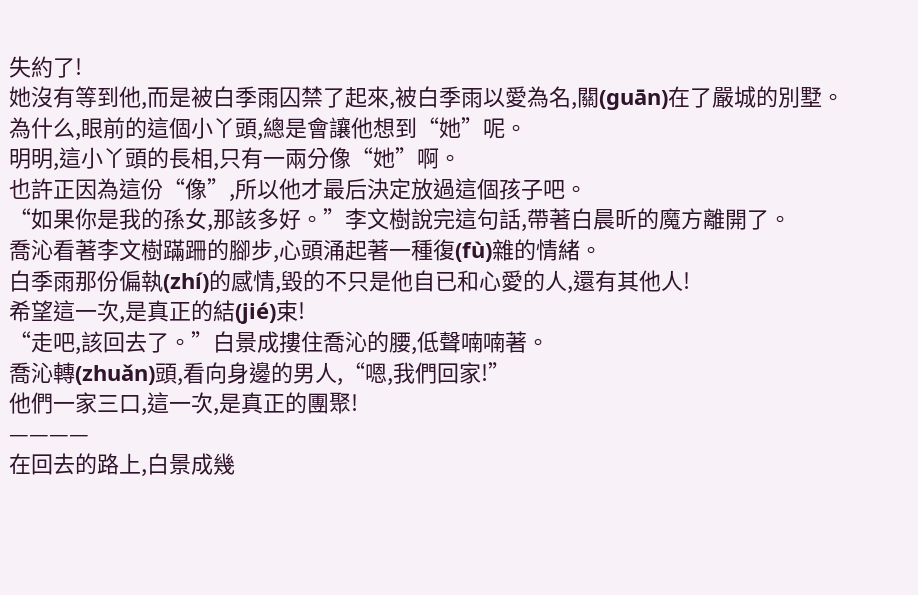失約了!
她沒有等到他,而是被白季雨囚禁了起來,被白季雨以愛為名,關(guān)在了嚴城的別墅。
為什么,眼前的這個小丫頭,總是會讓他想到“她”呢。
明明,這小丫頭的長相,只有一兩分像“她”啊。
也許正因為這份“像”,所以他才最后決定放過這個孩子吧。
“如果你是我的孫女,那該多好。”李文樹說完這句話,帶著白晨昕的魔方離開了。
喬沁看著李文樹蹣跚的腳步,心頭涌起著一種復(fù)雜的情緒。
白季雨那份偏執(zhí)的感情,毀的不只是他自已和心愛的人,還有其他人!
希望這一次,是真正的結(jié)束!
“走吧,該回去了。”白景成摟住喬沁的腰,低聲喃喃著。
喬沁轉(zhuǎn)頭,看向身邊的男人,“嗯,我們回家!”
他們一家三口,這一次,是真正的團聚!
————
在回去的路上,白景成幾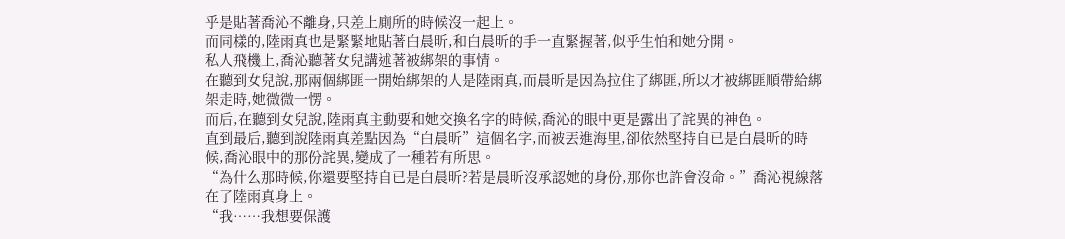乎是貼著喬沁不離身,只差上廁所的時候沒一起上。
而同樣的,陸雨真也是緊緊地貼著白晨昕,和白晨昕的手一直緊握著,似乎生怕和她分開。
私人飛機上,喬沁聽著女兒講述著被綁架的事情。
在聽到女兒說,那兩個綁匪一開始綁架的人是陸雨真,而晨昕是因為拉住了綁匪,所以才被綁匪順帶給綁架走時,她微微一愣。
而后,在聽到女兒說,陸雨真主動要和她交換名字的時候,喬沁的眼中更是露出了詫異的神色。
直到最后,聽到說陸雨真差點因為“白晨昕”這個名字,而被丟進海里,卻依然堅持自已是白晨昕的時候,喬沁眼中的那份詫異,變成了一種若有所思。
“為什么那時候,你還要堅持自已是白晨昕?若是晨昕沒承認她的身份,那你也許會沒命。”喬沁視線落在了陸雨真身上。
“我……我想要保護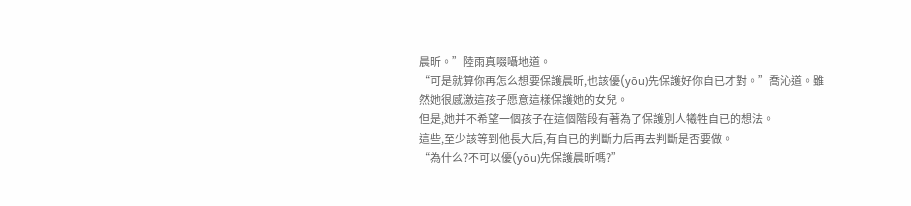晨昕。”陸雨真啜囁地道。
“可是就算你再怎么想要保護晨昕,也該優(yōu)先保護好你自已才對。”喬沁道。雖然她很感激這孩子愿意這樣保護她的女兒。
但是,她并不希望一個孩子在這個階段有著為了保護別人犧牲自已的想法。
這些,至少該等到他長大后,有自已的判斷力后再去判斷是否要做。
“為什么?不可以優(yōu)先保護晨昕嗎?”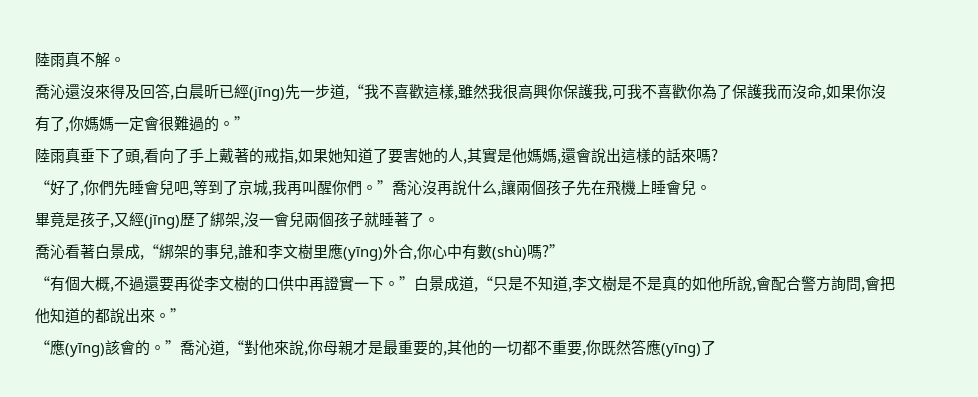陸雨真不解。
喬沁還沒來得及回答,白晨昕已經(jīng)先一步道,“我不喜歡這樣,雖然我很高興你保護我,可我不喜歡你為了保護我而沒命,如果你沒有了,你媽媽一定會很難過的。”
陸雨真垂下了頭,看向了手上戴著的戒指,如果她知道了要害她的人,其實是他媽媽,還會說出這樣的話來嗎?
“好了,你們先睡會兒吧,等到了京城,我再叫醒你們。”喬沁沒再說什么,讓兩個孩子先在飛機上睡會兒。
畢竟是孩子,又經(jīng)歷了綁架,沒一會兒兩個孩子就睡著了。
喬沁看著白景成,“綁架的事兒,誰和李文樹里應(yīng)外合,你心中有數(shù)嗎?”
“有個大概,不過還要再從李文樹的口供中再證實一下。”白景成道,“只是不知道,李文樹是不是真的如他所說,會配合警方詢問,會把他知道的都說出來。”
“應(yīng)該會的。”喬沁道,“對他來說,你母親才是最重要的,其他的一切都不重要,你既然答應(yīng)了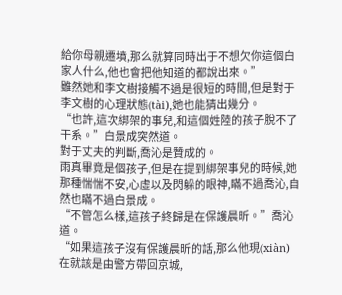給你母親遷墳,那么就算同時出于不想欠你這個白家人什么,他也會把他知道的都說出來。”
雖然她和李文樹接觸不過是很短的時間,但是對于李文樹的心理狀態(tài),她也能猜出幾分。
“也許,這次綁架的事兒,和這個姓陸的孩子脫不了干系。”白景成突然道。
對于丈夫的判斷,喬沁是贊成的。
雨真畢竟是個孩子,但是在提到綁架事兒的時候,她那種惴惴不安,心虛以及閃躲的眼神,瞞不過喬沁,自然也瞞不過白景成。
“不管怎么樣,這孩子終歸是在保護晨昕。”喬沁道。
“如果這孩子沒有保護晨昕的話,那么他現(xiàn)在就該是由警方帶回京城,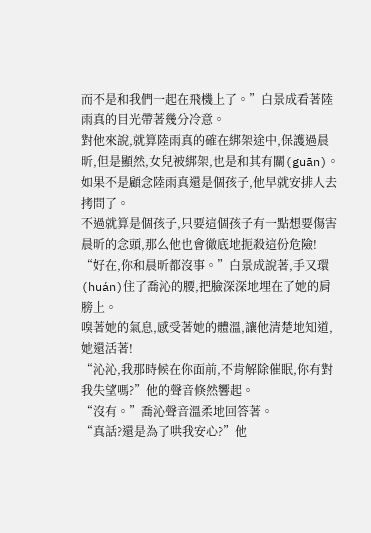而不是和我們一起在飛機上了。”白景成看著陸雨真的目光帶著幾分冷意。
對他來說,就算陸雨真的確在綁架途中,保護過晨昕,但是顯然,女兒被綁架,也是和其有關(guān)。
如果不是顧念陸雨真還是個孩子,他早就安排人去拷問了。
不過就算是個孩子,只要這個孩子有一點想要傷害晨昕的念頭,那么他也會徹底地扼殺這份危險!
“好在,你和晨昕都沒事。”白景成說著,手又環(huán)住了喬沁的腰,把臉深深地埋在了她的肩膀上。
嗅著她的氣息,感受著她的體溫,讓他清楚地知道,她還活著!
“沁沁,我那時候在你面前,不肯解除催眠,你有對我失望嗎?”他的聲音倏然響起。
“沒有。”喬沁聲音溫柔地回答著。
“真話?還是為了哄我安心?”他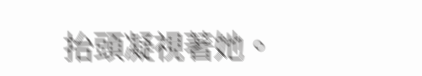抬頭凝視著她。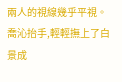兩人的視線幾乎平視。
喬沁抬手,輕輕撫上了白景成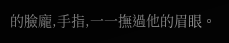的臉龐,手指,一一撫過他的眉眼。